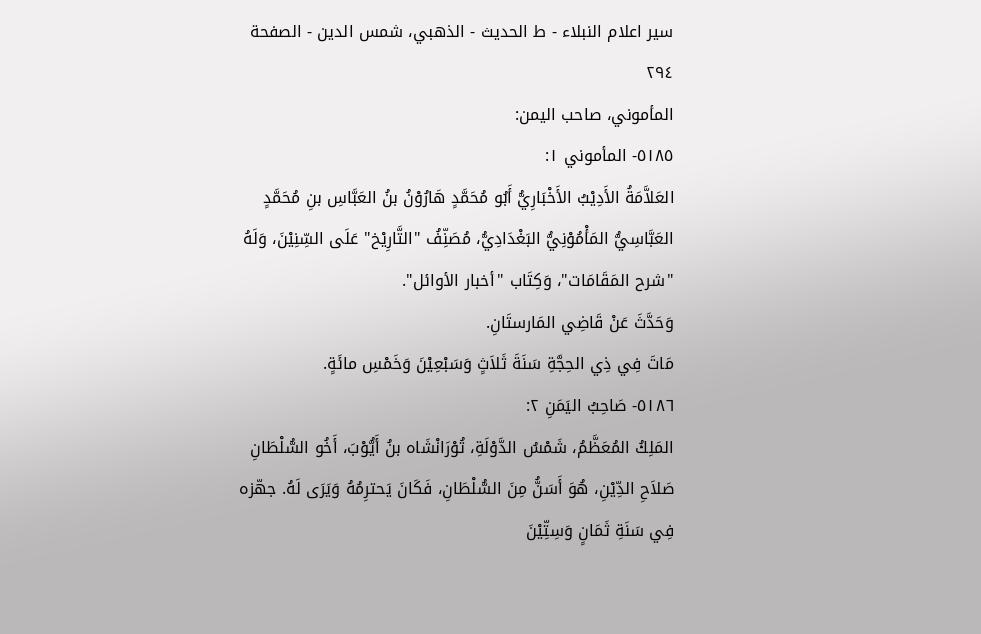سير اعلام النبلاء - ط الحديث - الذهبي، شمس الدين - الصفحة ٢٩٤
المأموني، صاحب اليمن:
٥١٨٥- المأموني ١:
العَلاَّمَةُ الأَدِيْبُ الأَخْبَارِيُّ أَبُو مُحَمَّدٍ هَارُوْنُ بنُ العَبَّاسِ بنِ مُحَمَّدٍ العَبَّاسِيُّ المَأْمُوْنِيُّ البَغْدَادِيُّ، مُصَنِّفُ "التَّارِيْخ" عَلَى السِّنِيْنَ، وَلَهُ "شرح المَقَامَات"، وَكِتَاب "أخبار الأوائل".
وَحَدَّثَ عَنْ قَاضِي المَارستَانِ.
مَاتَ فِي ذِي الحِجَّةِ سَنَةَ ثَلاَثٍ وَسَبْعِيْنَ وَخَمْسِ مائَةٍ.
٥١٨٦- صَاحِبُ اليَمَنِ ٢:
المَلِكُ المُعَظَّمُ، شَمْسُ الدَّوْلَةِ، تُوْرَانْشَاه بنُ أَيُّوْبَ، أَخُو السُّلْطَانِ صَلاَحِ الدِّيْنِ، هُوَ أَسَنُّ مِنَ السُّلْطَانِ، فَكَانَ يَحترِمُهُ وَيَرَى لَهُ. جهّزه فِي سَنَةِ ثَمَانٍ وَسِتِّيْنَ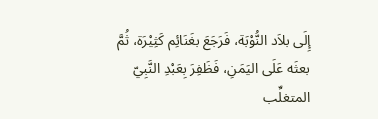إِلَى بلاَد النُّوْبَة، فَرَجَعَ بغَنَائِم كَثِيْرَة، ثُمَّ بعثَه عَلَى اليَمَنِ، فَظَفِرَ بِعَبْدِ النَّبِيّ المتغلِّب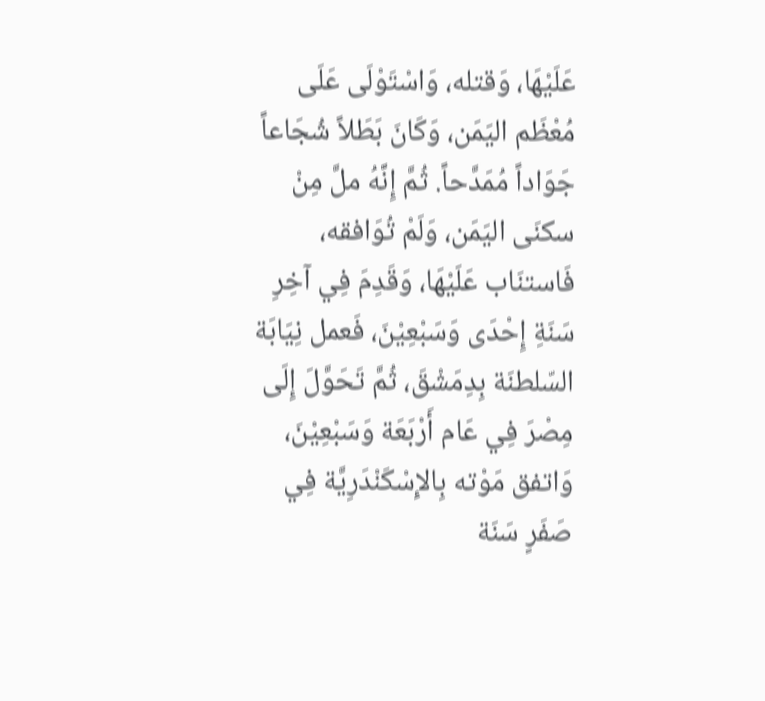عَلَيْهَا، وَقتله، وَاسْتَوْلَى عَلَى مُعْظَم اليَمَن، وَكَانَ بَطَلاً شُجَاعاً جَوَاداً مُمَدَّحاً. ثُمَّ إِنَّهُ ملَّ مِنْ سكنَى اليَمَن، وَلَمْ تُوَافقه، فَاستنَاب عَلَيْهَا، وَقَدِمَ فِي آخِرِ سَنَةِ إِحْدَى وَسَبْعِيْنَ، فَعمل نِيَابَة السّلطنَة بِدِمَشْقَ، ثُمَّ تَحَوَّلَ إِلَى مِصْرَ فِي عَام أَرْبَعَة وَسَبْعِيْنَ، وَاتفق مَوْته بِالإِسْكَنْدَرِيَّة فِي صَفَرٍ سَنَة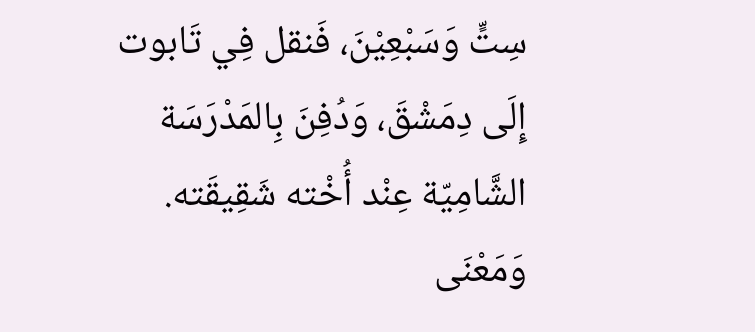سِتٍّ وَسَبْعِيْنَ، فَنقل فِي تَابوت إِلَى دِمَشْقَ، وَدُفِنَ بِالمَدْرَسَة الشَّامِيّة عِنْد أُخْته شَقِيقَته.
وَمَعْنَى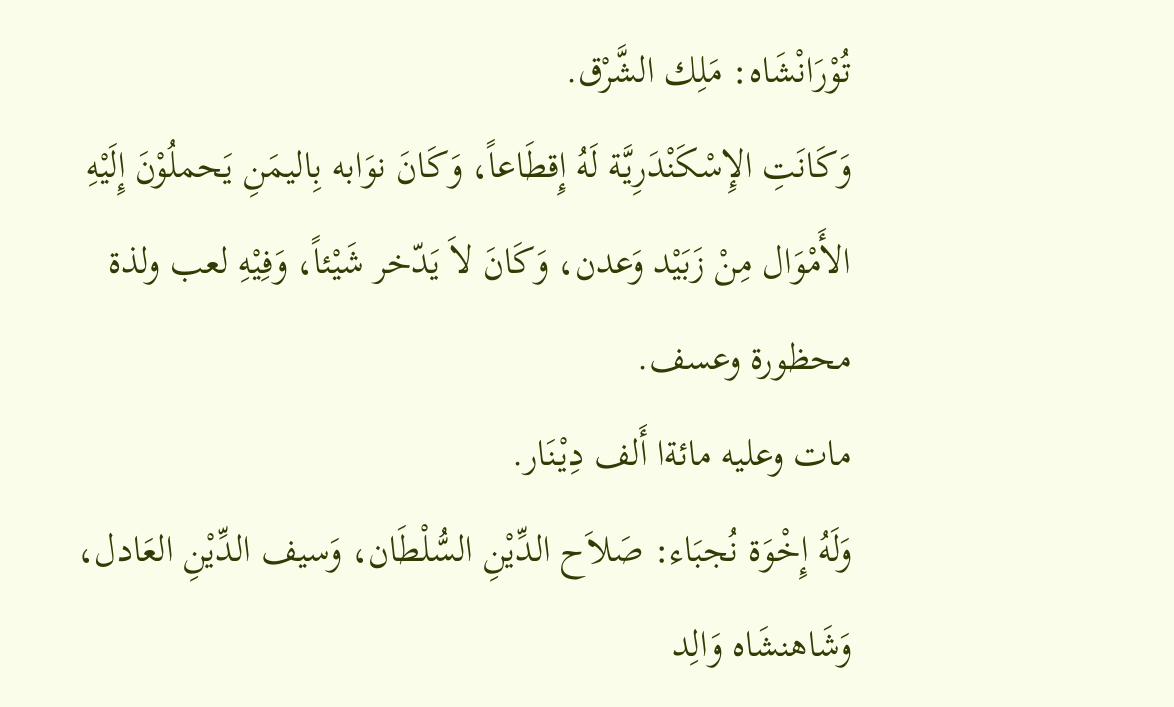تُوْرَانْشَاه: مَلِك الشَّرْق.
وَكَانَتِ الإِسْكَنْدَرِيَّة لَهُ إِقطَاعاً، وَكَانَ نوَابه بِاليمَنِ يَحملُوْنَ إِلَيْهِ الأَمْوَال مِنْ زَبَيْد وَعدن، وَكَانَ لاَ يَدّخر شَيْئاً، وَفِيْهِ لعب ولذة محظورة وعسف.
مات وعليه مائةا أَلف دِيْنَار.
وَلَهُ إِخْوَة نُجبَاء: صَلاَح الدِّيْنِ السُّلْطَان، وَسيف الدِّيْنِ العَادل، وَشَاهنشَاه وَالِد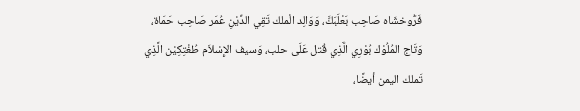فَرُّوخشَاه صَاحِب بَعْلَبَكَّ، وَوَالِد الْملك تَقِي الدِّيْنِ عُمَر صَاحِب حَمَاة، وَتَاج المُلُوْك بُوْرِي الَّذِي قُتل عَلَى حلب، وَسيف الإِسْلاَم طُغْتِكِيْن الَّذِي تَملك اليمن أيضًا،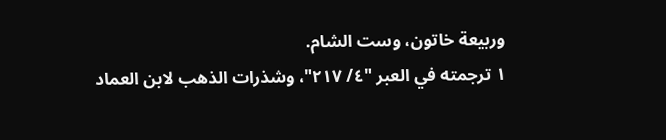وربيعة خاتون، وست الشام.
١ ترجمته في العبر "٤/ ٢١٧"، وشذرات الذهب لابن العماد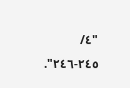"٤/ ٢٤٥-٢٤٦".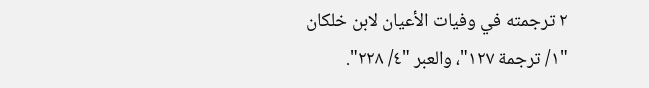٢ ترجمته في وفيات الأعيان لابن خلكان "١/ ترجمة ١٢٧"، والعبر "٤/ ٢٢٨".